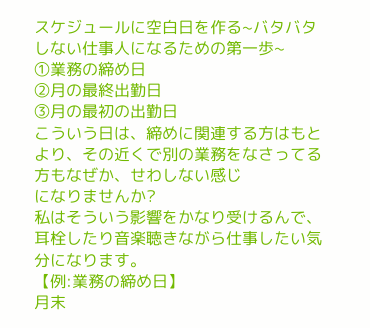スケジュールに空白日を作る~バタバタしない仕事人になるための第一歩~
①業務の締め日
②月の最終出勤日
③月の最初の出勤日
こういう日は、締めに関連する方はもとより、その近くで別の業務をなさってる方もなぜか、せわしない感じ
になりませんか?
私はそういう影響をかなり受けるんで、耳栓したり音楽聴きながら仕事したい気分になります。
【例:業務の締め日】
月末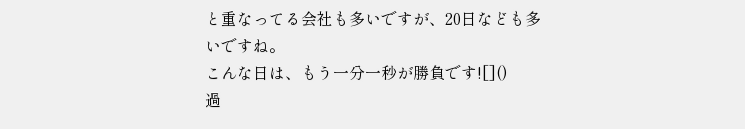と重なってる会社も多いですが、20日なども多いですね。
こんな日は、もう一分一秒が勝負です![]()
過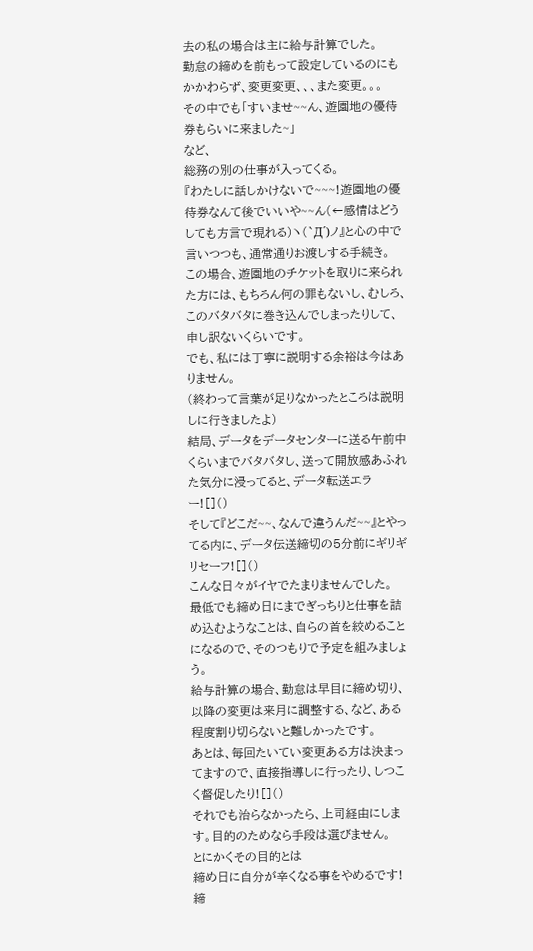去の私の場合は主に給与計算でした。
勤怠の締めを前もって設定しているのにもかかわらず、変更変更、、、また変更。。。
その中でも「すいませ~~ん、遊園地の優待券もらいに来ました~」
など、
総務の別の仕事が入ってくる。
『わたしに話しかけないで~~~!遊園地の優待券なんて後でいいや~~ん(←感情はどうしても方言で現れる)ヽ(`Д´)ノ』と心の中で言いつつも、通常通りお渡しする手続き。
この場合、遊園地のチケットを取りに来られた方には、もちろん何の罪もないし、むしろ、このバタバタに巻き込んでしまったりして、申し訳ないくらいです。
でも、私には丁寧に説明する余裕は今はありません。
(終わって言葉が足りなかったところは説明しに行きましたよ)
結局、データをデータセンターに送る午前中くらいまでバタバタし、送って開放感あふれた気分に浸ってると、データ転送エラー![]()
そして『どこだ~~、なんで違うんだ~~』とやってる内に、データ伝送締切の5分前にギリギリセーフ![]()
こんな日々がイヤでたまりませんでした。
最低でも締め日にまでぎっちりと仕事を詰め込むようなことは、自らの首を絞めることになるので、そのつもりで予定を組みましょう。
給与計算の場合、勤怠は早目に締め切り、以降の変更は来月に調整する、など、ある程度割り切らないと難しかったです。
あとは、毎回たいてい変更ある方は決まってますので、直接指導しに行ったり、しつこく督促したり![]()
それでも治らなかったら、上司経由にします。目的のためなら手段は選びません。
とにかくその目的とは
締め日に自分が辛くなる事をやめるです!
締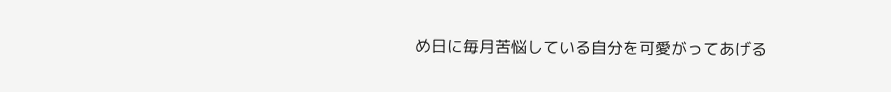め日に毎月苦悩している自分を可愛がってあげる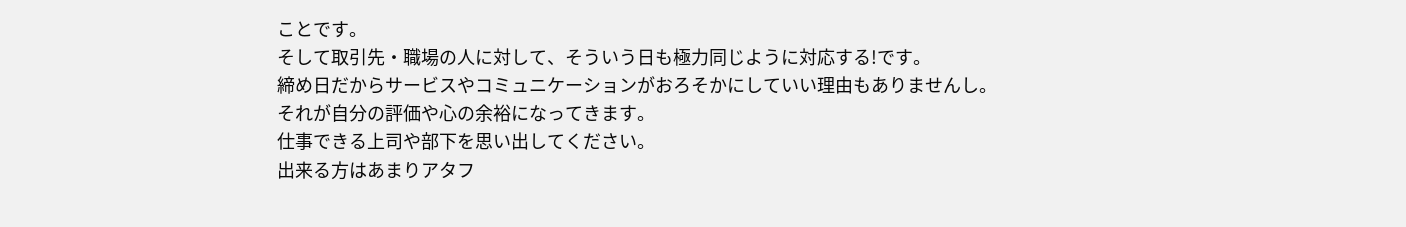ことです。
そして取引先・職場の人に対して、そういう日も極力同じように対応する!です。
締め日だからサービスやコミュニケーションがおろそかにしていい理由もありませんし。
それが自分の評価や心の余裕になってきます。
仕事できる上司や部下を思い出してください。
出来る方はあまりアタフ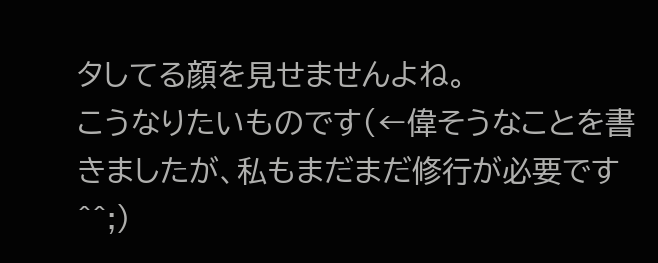タしてる顔を見せませんよね。
こうなりたいものです(←偉そうなことを書きましたが、私もまだまだ修行が必要です^^;)